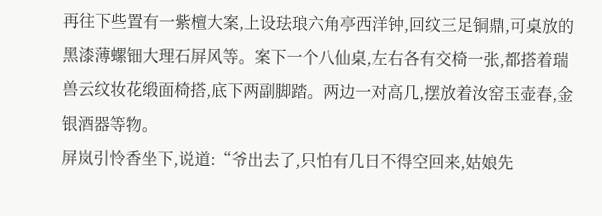再往下些置有一紫檀大案,上设珐琅六角亭西洋钟,回纹三足铜鼎,可桌放的黑漆薄螺钿大理石屏风等。案下一个八仙桌,左右各有交椅一张,都搭着瑞兽云纹妆花缎面椅搭,底下两副脚踏。两边一对高几,摆放着汝窑玉壶春,金银酒器等物。
屏岚引怜香坐下,说道:“爷出去了,只怕有几日不得空回来,姑娘先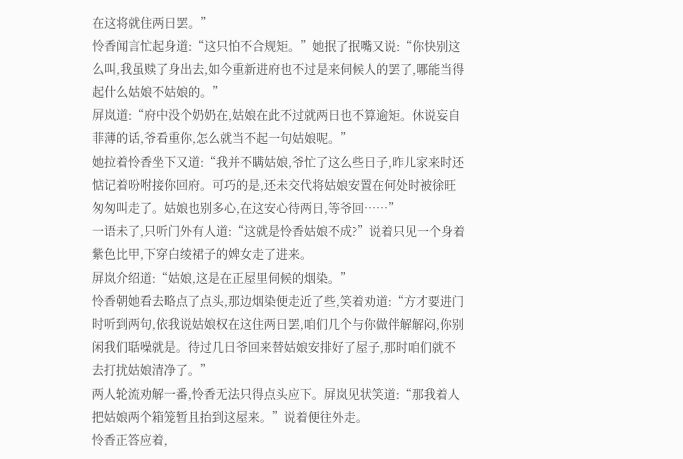在这将就住两日罢。”
怜香闻言忙起身道:“这只怕不合规矩。”她抿了抿嘴又说:“你快别这么叫,我虽赎了身出去,如今重新进府也不过是来伺候人的罢了,哪能当得起什么姑娘不姑娘的。”
屏岚道:“府中没个奶奶在,姑娘在此不过就两日也不算逾矩。休说妄自菲薄的话,爷看重你,怎么就当不起一句姑娘呢。”
她拉着怜香坐下又道:“我并不瞒姑娘,爷忙了这么些日子,昨儿家来时还惦记着吩咐接你回府。可巧的是,还未交代将姑娘安置在何处时被徐旺匆匆叫走了。姑娘也别多心,在这安心待两日,等爷回……”
一语未了,只听门外有人道:“这就是怜香姑娘不成?”说着只见一个身着紫色比甲,下穿白绫裙子的婢女走了进来。
屏岚介绍道:“姑娘,这是在正屋里伺候的烟染。”
怜香朝她看去略点了点头,那边烟染便走近了些,笑着劝道:“方才要进门时听到两句,依我说姑娘权在这住两日罢,咱们几个与你做伴解解闷,你别闲我们聒噪就是。待过几日爷回来替姑娘安排好了屋子,那时咱们就不去打扰姑娘清净了。”
两人轮流劝解一番,怜香无法只得点头应下。屏岚见状笑道:“那我着人把姑娘两个箱笼暂且抬到这屋来。”说着便往外走。
怜香正答应着,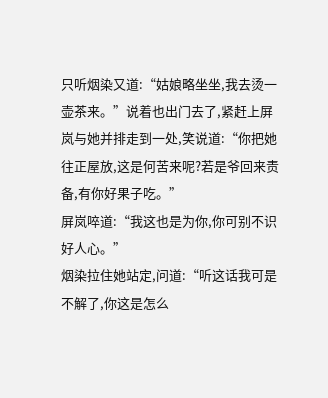只听烟染又道:“姑娘略坐坐,我去烫一壶茶来。”说着也出门去了,紧赶上屏岚与她并排走到一处,笑说道:“你把她往正屋放,这是何苦来呢?若是爷回来责备,有你好果子吃。”
屏岚啐道:“我这也是为你,你可别不识好人心。”
烟染拉住她站定,问道:“听这话我可是不解了,你这是怎么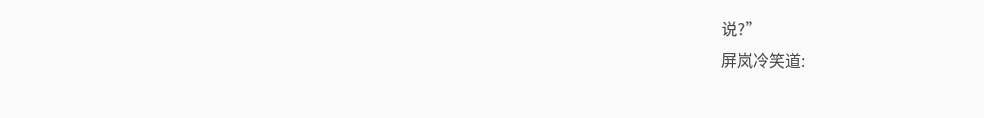说?”
屏岚冷笑道: